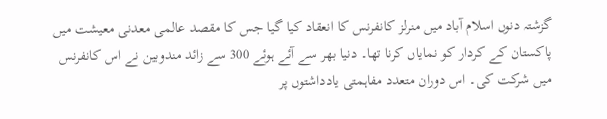گزشتہ دنوں اسلام آباد میں منرلز کانفرنس کا انعقاد کیا گیا جس کا مقصد عالمی معدنی معیشت میں پاکستان کے کردار کو نمایاں کرنا تھا۔ دنیا بھر سے آئے ہوئے 300 سے زائد مندوبین نے اس کانفرنس میں شرکت کی۔ اس دوران متعدد مفاہمتی یادداشتوں پر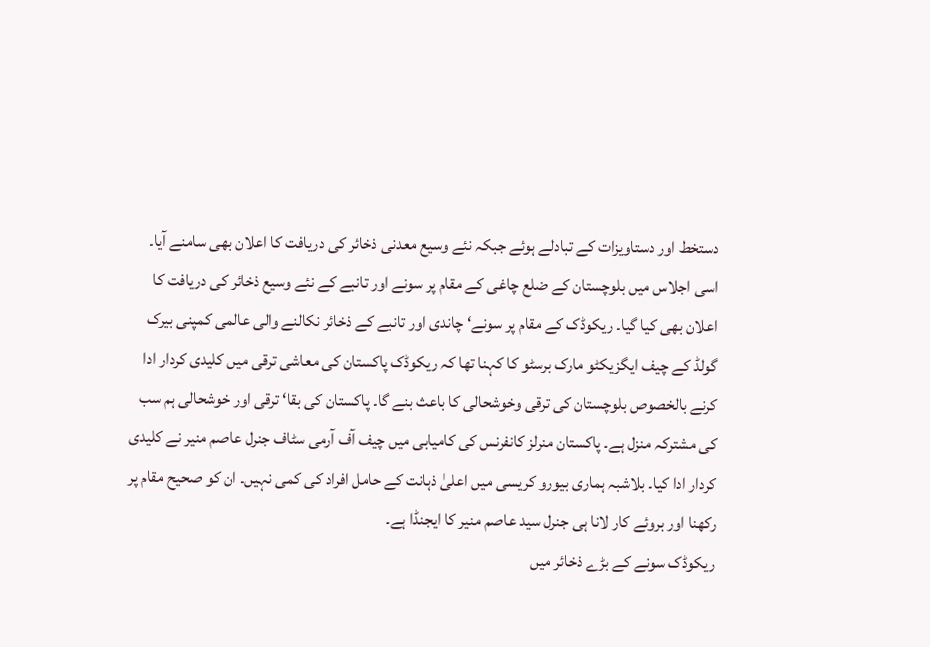دستخط اور دستاویزات کے تبادلے ہوئے جبکہ نئے وسیع معدنی ذخائر کی دریافت کا اعلان بھی سامنے آیا۔ اسی اجلاس میں بلوچستان کے ضلع چاغی کے مقام پر سونے اور تانبے کے نئے وسیع ذخائر کی دریافت کا اعلان بھی کیا گیا۔ ریکوڈک کے مقام پر سونے‘ چاندی اور تانبے کے ذخائر نکالنے والی عالمی کمپنی بیرک گولڈ کے چیف ایگزیکٹو مارک برسٹو کا کہنا تھا کہ ریکوڈک پاکستان کی معاشی ترقی میں کلیدی کردار ادا کرنے بالخصوص بلوچستان کی ترقی وخوشحالی کا باعث بنے گا۔ پاکستان کی بقا‘ ترقی اور خوشحالی ہم سب کی مشترکہ منزل ہے۔ پاکستان منرلز کانفرنس کی کامیابی میں چیف آف آرمی سٹاف جنرل عاصم منیر نے کلیدی کردار ادا کیا۔ بلاشبہ ہماری بیورو کریسی میں اعلیٰ ذہانت کے حامل افراد کی کمی نہیں۔ ان کو صحیح مقام پر رکھنا اور بروئے کار لانا ہی جنرل سید عاصم منیر کا ایجنڈا ہے۔
ریکوڈک سونے کے بڑے ذخائر میں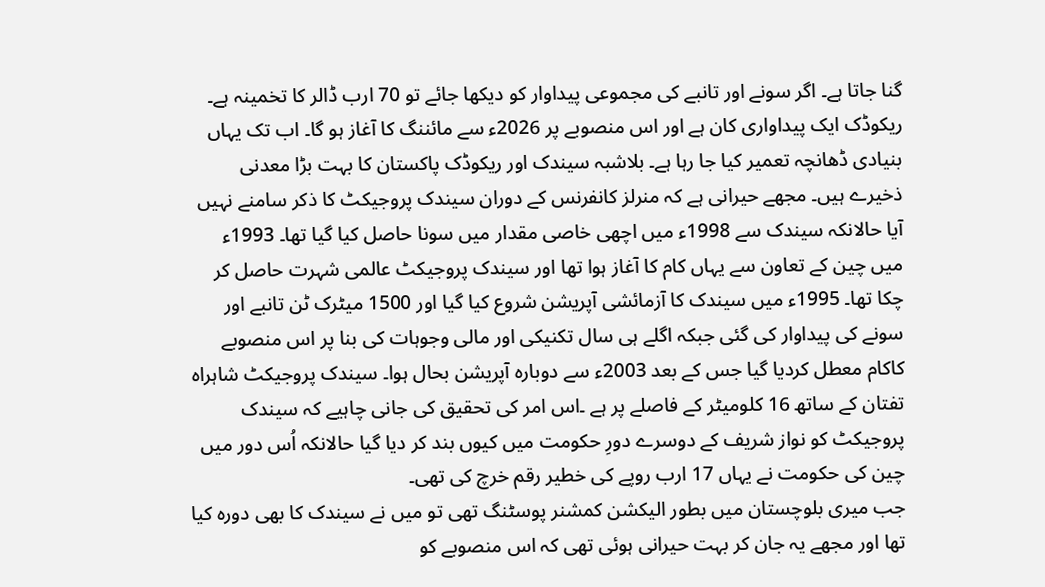گنا جاتا ہے۔ اگر سونے اور تانبے کی مجموعی پیداوار کو دیکھا جائے تو 70 ارب ڈالر کا تخمینہ ہے۔ ریکوڈک ایک پیداواری کان ہے اور اس منصوبے پر 2026ء سے مائننگ کا آغاز ہو گا۔ اب تک یہاں بنیادی ڈھانچہ تعمیر کیا جا رہا ہے۔ بلاشبہ سیندک اور ریکوڈک پاکستان کا بہت بڑا معدنی ذخیرے ہیں۔ مجھے حیرانی ہے کہ منرلز کانفرنس کے دوران سیندک پروجیکٹ کا ذکر سامنے نہیں آیا حالانکہ سیندک سے 1998ء میں اچھی خاصی مقدار میں سونا حاصل کیا گیا تھا۔ 1993ء میں چین کے تعاون سے یہاں کام کا آغاز ہوا تھا اور سیندک پروجیکٹ عالمی شہرت حاصل کر چکا تھا۔ 1995ء میں سیندک کا آزمائشی آپریشن شروع کیا گیا اور 1500 میٹرک ٹن تانبے اور سونے کی پیداوار کی گئی جبکہ اگلے ہی سال تکنیکی اور مالی وجوہات کی بنا پر اس منصوبے کاکام معطل کردیا گیا جس کے بعد 2003ء سے دوبارہ آپریشن بحال ہوا۔ سیندک پروجیکٹ شاہراہ تفتان کے ساتھ 16 کلومیٹر کے فاصلے پر ہے ۔اس امر کی تحقیق کی جانی چاہیے کہ سیندک پروجیکٹ کو نواز شریف کے دوسرے دورِ حکومت میں کیوں بند کر دیا گیا حالانکہ اُس دور میں چین کی حکومت نے یہاں 17 ارب روپے کی خطیر رقم خرچ کی تھی۔
جب میری بلوچستان میں بطور الیکشن کمشنر پوسٹنگ تھی تو میں نے سیندک کا بھی دورہ کیا تھا اور مجھے یہ جان کر بہت حیرانی ہوئی تھی کہ اس منصوبے کو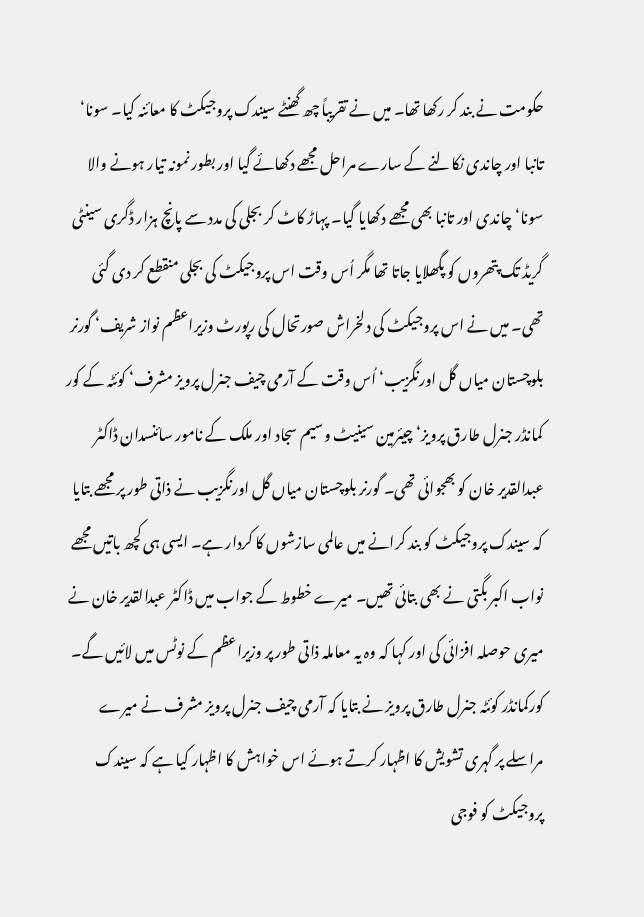حکومت نے بند کر رکھا تھا۔ میں نے تقریباً چھ گھنٹے سیندک پروجیکٹ کا معائنہ کیا۔ سونا‘ تانبا اور چاندی نکالنے کے سارے مراحل مجھے دکھائے گیا اور بطور نمونہ تیار ہونے والا سونا‘ چاندی اور تانبا بھی مجھے دکھایا گیا۔ پہاڑ کاٹ کر بجلی کی مدد سے پانچ ہزار ڈگری سینٹی گریڈ تک پتھروں کو پگھلایا جاتا تھا مگر اُس وقت اس پروجیکٹ کی بجلی منقطع کر دی گئی تھی۔ میں نے اس پروجیکٹ کی دلخراش صورتحال کی رپورٹ وزیراعظم نواز شریف‘ گورنر بلوچستان میاں گل اورنگزیب‘ اُس وقت کے آرمی چیف جنرل پرویز مشرف‘ کوئٹہ کے کور کمانڈر جنرل طارق پرویز‘ چیئرمین سینیٹ وسیم سجاد اور ملک کے نامور سائنسدان ڈاکٹر عبدالقدیر خان کو بھجوائی تھی۔ گورنر بلوچستان میاں گل اورنگزیب نے ذاتی طور پر مجھے بتایا کہ سیندک پروجیکٹ کو بند کرانے میں عالمی سازشوں کا کردار ہے۔ ایسی ہی کچھ باتیں مجھے نواب اکبر بگتی نے بھی بتائی تھیں۔ میرے خطوط کے جواب میں ڈاکٹر عبدالقدیر خان نے میری حوصلہ افزائی کی اور کہا کہ وہ یہ معاملہ ذاتی طور پر وزیراعظم کے نوٹس میں لائیں گے۔ کورکمانڈر کوئٹہ جنرل طارق پرویز نے بتایا کہ آرمی چیف جنرل پرویز مشرف نے میرے مراسلے پر گہری تشویش کا اظہار کرتے ہوئے اس خواہش کا اظہار کیا ہے کہ سیندک پروجیکٹ کو فوجی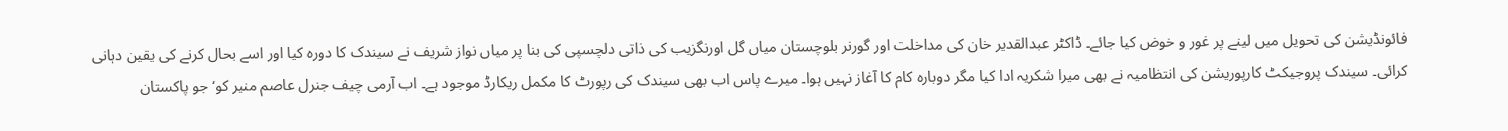فائونڈیشن کی تحویل میں لینے پر غور و خوض کیا جائے۔ ڈاکٹر عبدالقدیر خان کی مداخلت اور گورنر بلوچستان میاں گل اورنگزیب کی ذاتی دلچسپی کی بنا پر میاں نواز شریف نے سیندک کا دورہ کیا اور اسے بحال کرنے کی یقین دہانی کرائی۔ سیندک پروجیکٹ کارپوریشن کی انتظامیہ نے بھی میرا شکریہ ادا کیا مگر دوبارہ کام کا آغاز نہیں ہوا۔ میرے پاس اب بھی سیندک کی رپورٹ کا مکمل ریکارڈ موجود ہے۔ اب آرمی چیف جنرل عاصم منیر کو‘ جو پاکستان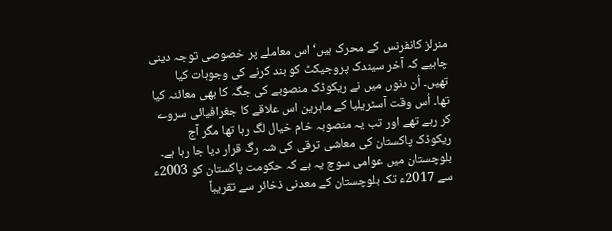منرلز کانفرنس کے محرک ہیں‘ اس معاملے پر خصوصی توجہ دینی چاہیے کہ آخر سیندک پروجیکٹ کو بند کرنے کی وجوہات کیا تھیں۔ اُن دنوں میں نے ریکوڈک منصوبے کی جگہ کا بھی معائنہ کیا تھا۔ اُس وقت آسٹریلیا کے ماہرین اس علاقے کا جغرافیائی سروے کر رہے تھے اور تب یہ منصوبہ خام خیال لگ رہا تھا مگر آج ریکوڈک پاکستان کی معاشی ترقی کی شہ رگ قرار دیا جا رہا ہے۔
بلوچستان میں عوامی سوچ یہ ہے کہ حکومت پاکستان کو 2003ء سے 2017ء تک بلوچستان کے معدنی ذخائر سے تقریباً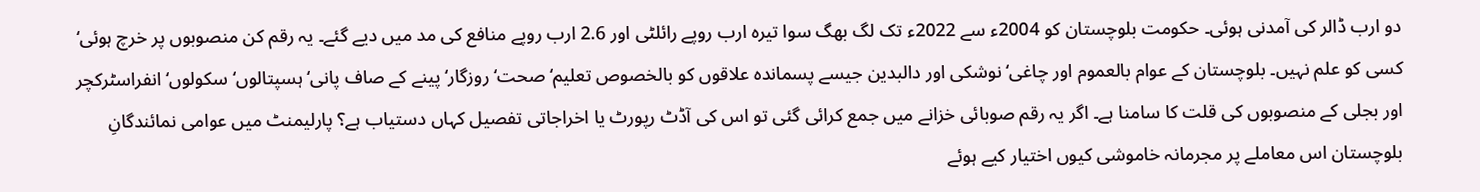دو ارب ڈالر کی آمدنی ہوئی۔ حکومت بلوچستان کو 2004ء سے 2022ء تک لگ بھگ سوا تیرہ ارب روپے رائلٹی اور 2.6 ارب روپے منافع کی مد میں دیے گئے۔ یہ رقم کن منصوبوں پر خرچ ہوئی‘ کسی کو علم نہیں۔ بلوچستان کے عوام بالعموم اور چاغی‘ نوشکی اور دالبدین جیسے پسماندہ علاقوں کو بالخصوص تعلیم‘ صحت‘ روزگار‘ پینے کے صاف پانی‘ ہسپتالوں‘ سکولوں‘ انفراسٹرکچر اور بجلی کے منصوبوں کی قلت کا سامنا ہے۔ اگر یہ رقم صوبائی خزانے میں جمع کرائی گئی تو اس کی آڈٹ رپورٹ یا اخراجاتی تفصیل کہاں دستیاب ہے؟ پارلیمنٹ میں عوامی نمائندگانِ بلوچستان اس معاملے پر مجرمانہ خاموشی کیوں اختیار کیے ہوئے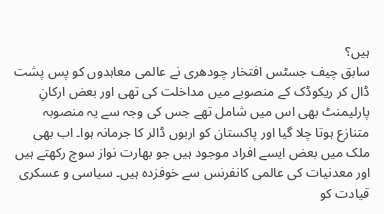ہیں؟
سابق چیف جسٹس افتخار چودھری نے عالمی معاہدوں کو پس پشت ڈال کر ریکوڈک کے منصوبے میں مداخلت کی تھی اور بعض ارکانِ پارلیمنٹ بھی اس میں شامل تھے جس کی وجہ سے یہ منصوبہ متنازع ہوتا چلا گیا اور پاکستان کو اربوں ڈالر کا جرمانہ ہوا۔ اب بھی ملک میں بعض ایسے افراد موجود ہیں جو بھارت نواز سوچ رکھتے ہیں اور معدنیات کی عالمی کانفرنس سے خوفزدہ ہیں۔ سیاسی و عسکری قیادت کو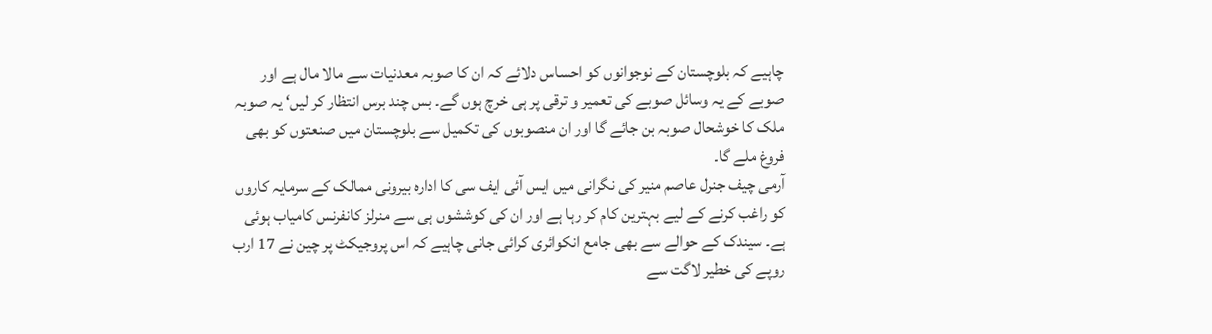چاہیے کہ بلوچستان کے نوجوانوں کو احساس دلائے کہ ان کا صوبہ معدنیات سے مالا مال ہے اور صوبے کے یہ وسائل صوبے کی تعمیر و ترقی پر ہی خرچ ہوں گے۔ بس چند برس انتظار کر لیں‘ یہ صوبہ ملک کا خوشحال صوبہ بن جائے گا اور ان منصوبوں کی تکمیل سے بلوچستان میں صنعتوں کو بھی فروغ ملے گا۔
آرمی چیف جنرل عاصم منیر کی نگرانی میں ایس آئی ایف سی کا ادارہ بیرونی ممالک کے سرمایہ کاروں کو راغب کرنے کے لیے بہترین کام کر رہا ہے اور ان کی کوششوں ہی سے منرلز کانفرنس کامیاب ہوئی ہے۔ سیندک کے حوالے سے بھی جامع انکوائری کرائی جانی چاہیے کہ اس پروجیکٹ پر چین نے 17 ارب روپے کی خطیر لاگت سے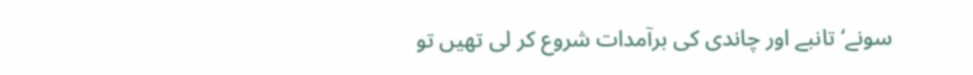سونے‘ تانبے اور چاندی کی برآمدات شروع کر لی تھیں تو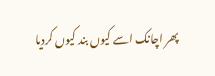پھر اچانک اسے کیوں بند کیوں کردیا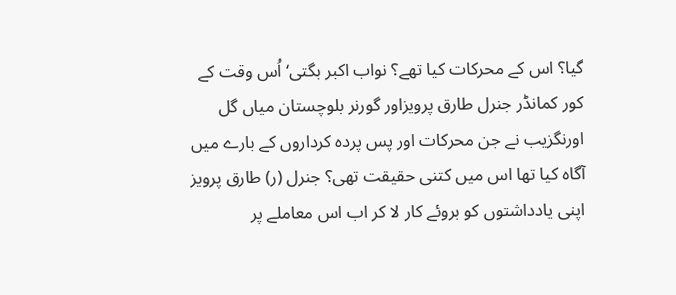گیا؟ اس کے محرکات کیا تھے؟ نواب اکبر بگتی‘ اُس وقت کے کور کمانڈر جنرل طارق پرویزاور گورنر بلوچستان میاں گل اورنگزیب نے جن محرکات اور پس پردہ کرداروں کے بارے میں آگاہ کیا تھا اس میں کتنی حقیقت تھی؟ جنرل (ر) طارق پرویز اپنی یادداشتوں کو بروئے کار لا کر اب اس معاملے پر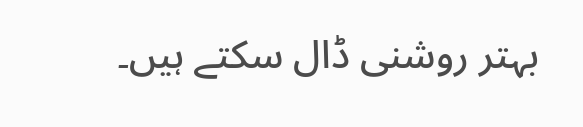بہتر روشنی ڈال سکتے ہیں۔